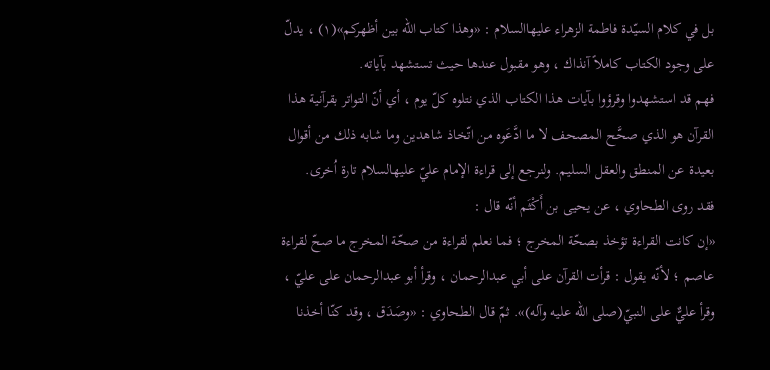بل في كلام السيّدة فاطمة الزهراء عليهاالسلام : «وهذا كتاب الله بين أظهركم»(١) ، يدلّ على وجود الكتاب كاملاً آنذاك ، وهو مقبول عندها حيث تستشهد بآياته.
فهم قد استشهدوا وقرؤوا بآيات هذا الكتاب الذي نتلوه كلّ يوم ، أي أنّ التواتر بقرآنية هذا القرآن هو الذي صحَّح المصحف لا ما ادَّعَوه من اتّخاذ شاهدين وما شابه ذلك من أقوال بعيدة عن المنطق والعقل السليم. ولنرجع إلى قراءة الإمام عليّ عليهالسلام تارة اُخرى.
فقد روى الطحاوي ، عن يحيى بن أَكْثَم أنّه قال :
«إن كانت القراءة تؤخذ بصحّة المخرج ؛ فما نعلم لقراءة من صحّة المخرج ما صحّ لقراءة عاصم ؛ لأنّه يقول : قرأت القرآن على أبي عبدالرحمان ، وقرأ أبو عبدالرحمان على عليّ ، وقرأ عليٌّ على النبيّ(صلى الله عليه وآله)». ثمّ قال الطحاوي : «وصَدَق ، وقد كنّا أخذنا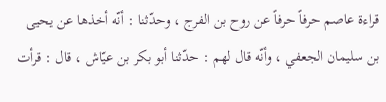قراءة عاصم حرفاً حرفاً عن روح بن الفرج ، وحدّثنا : أنّه أخذها عن يحيى بن سليمان الجعفي ، وأنّه قال لهم : حدّثنا أبو بكر بن عيّاش ، قال : قرأت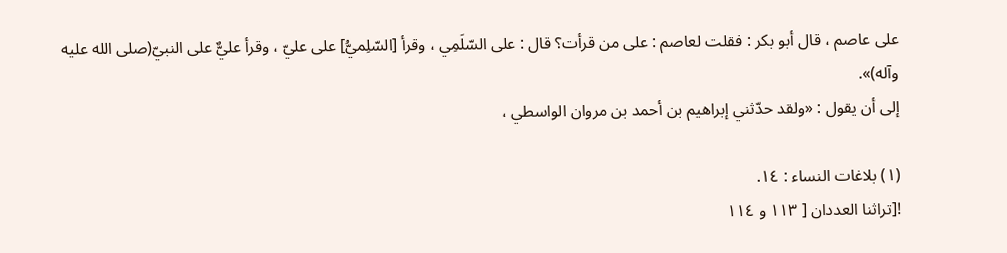على عاصم ، قال أبو بكر : فقلت لعاصم : على من قرأت؟ قال : على السّلَمِي ، وقرأ [السّلِميُّ] على عليّ ، وقرأ عليٌّ على النبيّ(صلى الله عليه وآله)».
إلى أن يقول : «ولقد حدّثني إبراهيم بن أحمد بن مروان الواسطي ،

(١) بلاغات النساء : ١٤.
![تراثنا العددان [ ١١٣ و ١١٤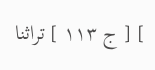] [ ج ١١٣ ] تراثنا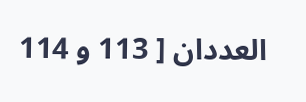العددان [ 113 و 114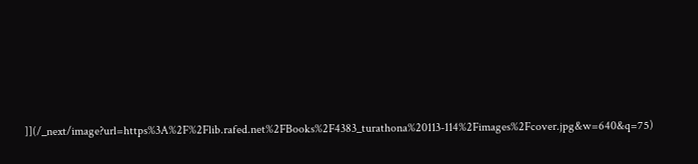]](/_next/image?url=https%3A%2F%2Flib.rafed.net%2FBooks%2F4383_turathona%20113-114%2Fimages%2Fcover.jpg&w=640&q=75)